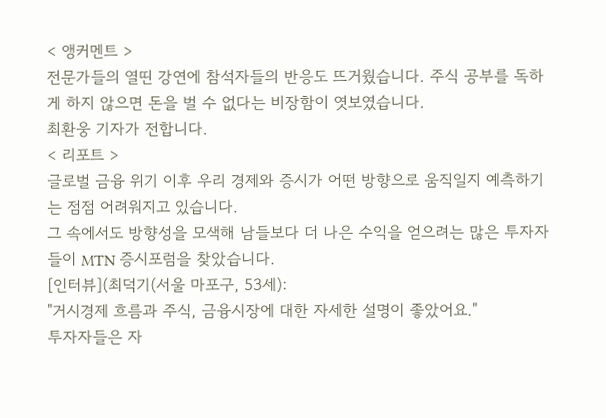< 앵커멘트 >
전문가들의 열띤 강연에 참석자들의 반응도 뜨거웠습니다. 주식 공부를 독하게 하지 않으면 돈을 벌 수 없다는 비장함이 엿보였습니다.
최환웅 기자가 전합니다.
< 리포트 >
글로벌 금융 위기 이후 우리 경제와 증시가 어떤 방향으로 움직일지 예측하기는 점점 어려워지고 있습니다.
그 속에서도 방향성을 모색해 남들보다 더 나은 수익을 얻으려는 많은 투자자들이 MTN 증시포럼을 찾았습니다.
[인터뷰](최덕기(서울 마포구, 53세):
"거시경제 흐름과 주식, 금융시장에 대한 자세한 설명이 좋았어요."
투자자들은 자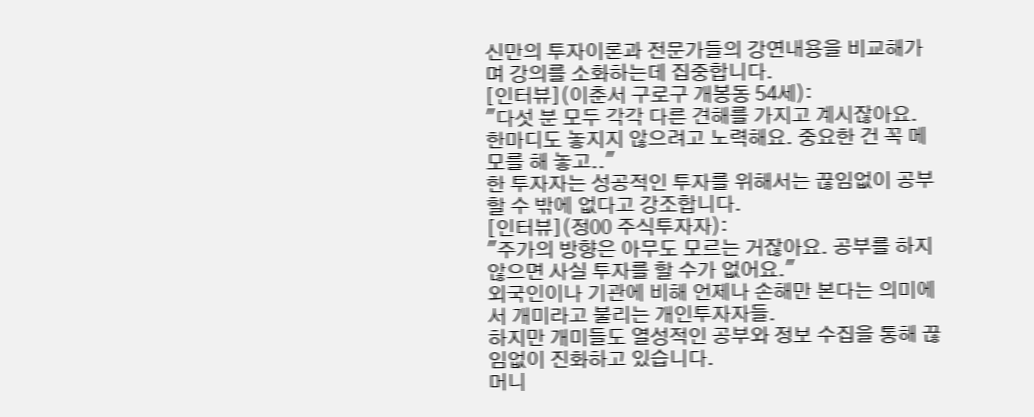신만의 투자이론과 전문가들의 강연내용을 비교해가며 강의를 소화하는데 집중합니다.
[인터뷰](이춘서 구로구 개봉동 54세):
"다섯 분 모두 각각 다른 견해를 가지고 계시잖아요. 한마디도 놓지지 않으려고 노력해요. 중요한 건 꼭 메모를 해 놓고.."
한 투자자는 성공적인 투자를 위해서는 끊임없이 공부할 수 밖에 없다고 강조합니다.
[인터뷰](정00 주식투자자):
"주가의 방향은 아무도 모르는 거잖아요. 공부를 하지 않으면 사실 투자를 할 수가 없어요."
외국인이나 기관에 비해 언제나 손해만 본다는 의미에서 개미라고 불리는 개인투자자들.
하지만 개미들도 열성적인 공부와 정보 수집을 통해 끊임없이 진화하고 있습니다.
머니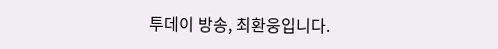투데이 방송, 최환웅입니다.